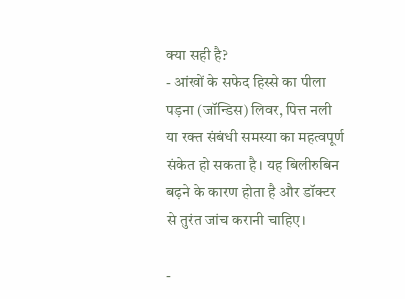क्या सही है?
- आंखों के सफेद हिस्से का पीला पड़ना (जॉन्डिस) लिवर, पित्त नली या रक्त संबंधी समस्या का महत्वपूर्ण संकेत हो सकता है। यह बिलीरुबिन बढ़ने के कारण होता है और डॉक्टर से तुरंत जांच करानी चाहिए।

-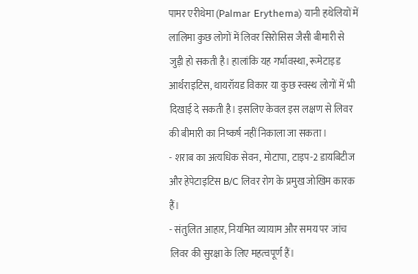पामर एरीथेमा (Palmar Erythema) यानी हथेलियों में लालिमा कुछ लोगों में लिवर सिरोसिस जैसी बीमारी से जुड़ी हो सकती है। हालांकि यह गर्भावस्था, रूमेटाइड आर्थराइटिस, थायरॉयड विकार या कुछ स्वस्थ लोगों में भी दिखाई दे सकती है। इसलिए केवल इस लक्षण से लिवर की बीमारी का निष्कर्ष नहीं निकाला जा सकता।
- शराब का अत्यधिक सेवन, मोटापा, टाइप-2 डायबिटीज और हेपेटाइटिस B/C लिवर रोग के प्रमुख जोखिम कारक हैं।
- संतुलित आहार, नियमित व्यायाम और समय पर जांच लिवर की सुरक्षा के लिए महत्वपूर्ण हैं।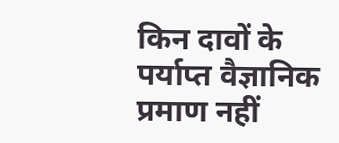किन दावों के पर्याप्त वैज्ञानिक प्रमाण नहीं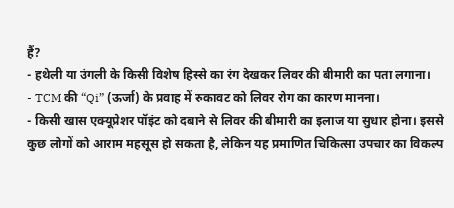हैं?
- हथेली या उंगली के किसी विशेष हिस्से का रंग देखकर लिवर की बीमारी का पता लगाना।
- TCM की “Qi” (ऊर्जा) के प्रवाह में रुकावट को लिवर रोग का कारण मानना।
- किसी खास एक्यूप्रेशर पॉइंट को दबाने से लिवर की बीमारी का इलाज या सुधार होना। इससे कुछ लोगों को आराम महसूस हो सकता है, लेकिन यह प्रमाणित चिकित्सा उपचार का विकल्प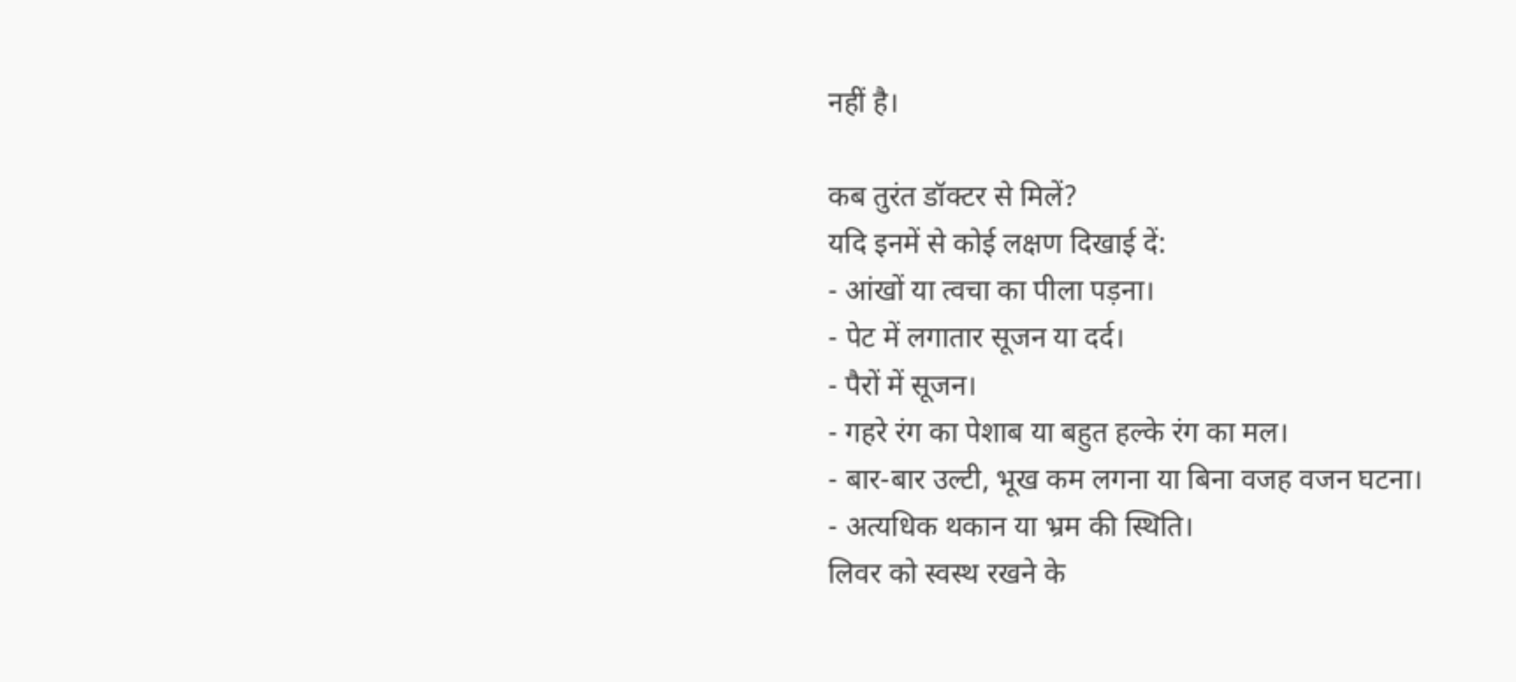नहीं है।

कब तुरंत डॉक्टर से मिलें?
यदि इनमें से कोई लक्षण दिखाई दें:
- आंखों या त्वचा का पीला पड़ना।
- पेट में लगातार सूजन या दर्द।
- पैरों में सूजन।
- गहरे रंग का पेशाब या बहुत हल्के रंग का मल।
- बार-बार उल्टी, भूख कम लगना या बिना वजह वजन घटना।
- अत्यधिक थकान या भ्रम की स्थिति।
लिवर को स्वस्थ रखने के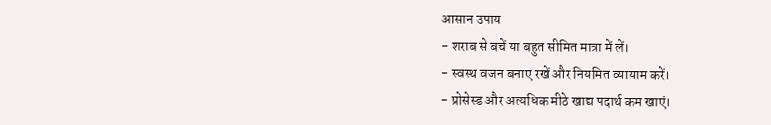आसान उपाय
- शराब से बचें या बहुत सीमित मात्रा में लें।
- स्वस्थ वजन बनाए रखें और नियमित व्यायाम करें।
- प्रोसेस्ड और अत्यधिक मीठे खाद्य पदार्थ कम खाएं।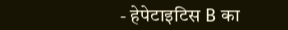- हेपेटाइटिस B का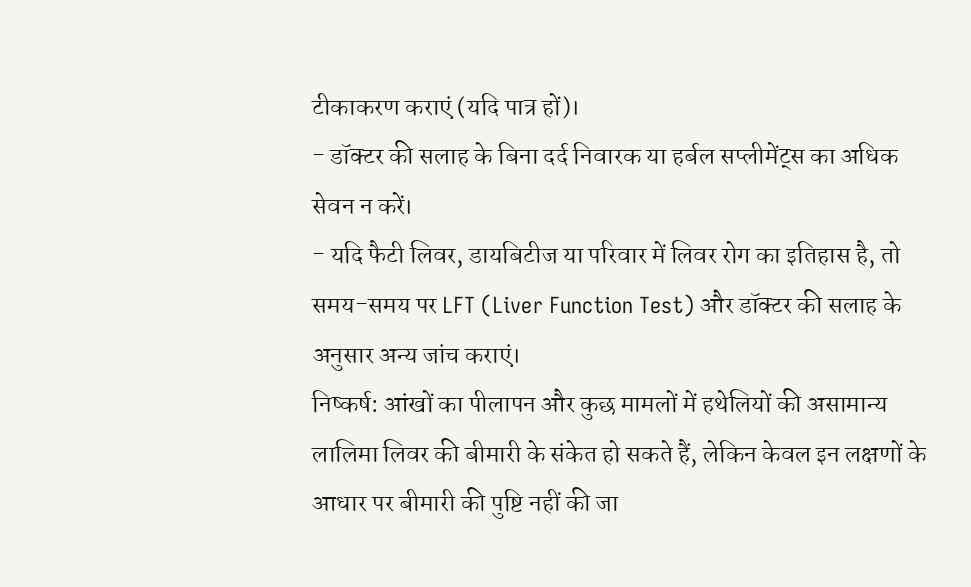टीकाकरण कराएं (यदि पात्र हों)।
- डॉक्टर की सलाह के बिना दर्द निवारक या हर्बल सप्लीमेंट्स का अधिक सेवन न करें।
- यदि फैटी लिवर, डायबिटीज या परिवार में लिवर रोग का इतिहास है, तो समय-समय पर LFT (Liver Function Test) और डॉक्टर की सलाह के अनुसार अन्य जांच कराएं।
निष्कर्ष: आंखों का पीलापन और कुछ मामलों में हथेलियों की असामान्य लालिमा लिवर की बीमारी के संकेत हो सकते हैं, लेकिन केवल इन लक्षणों के आधार पर बीमारी की पुष्टि नहीं की जा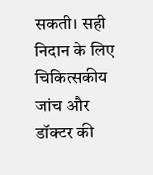सकती। सही निदान के लिए चिकित्सकीय जांच और डॉक्टर की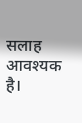सलाह आवश्यक है।